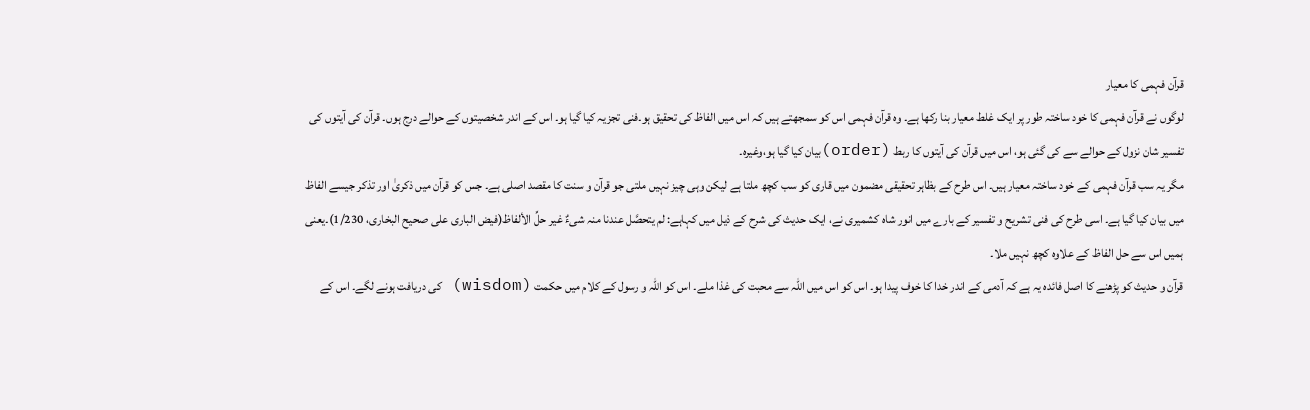قرآن فہمی کا معیار
لوگوں نے قرآن فہمی کا خود ساختہ طور پر ایک غلط معیار بنا رکھا ہے۔ وہ قرآن فہمی اس کو سمجھتے ہیں کہ اس میں الفاظ کی تحقیق ہو۔فنی تجزیہ کیا گیا ہو۔ اس کے اندر شخصیتوں کے حوالے درج ہوں۔ قرآن کی آیتوں کی تفسیر شان نزول کے حوالے سے کی گئی ہو، اس میں قرآن کی آیتوں کا ربط (order)بیان کیا گیا ہو،وغیرہ۔
مگر یہ سب قرآن فہمی کے خود ساختہ معیار ہیں۔ اس طرح کے بظاہر تحقیقی مضمون میں قاری کو سب کچھ ملتا ہے لیکن وہی چیز نہیں ملتی جو قرآن و سنت کا مقصد اصلی ہے۔ جس کو قرآن میں ذکریٰ اور تذکر جیسے الفاظ میں بیان کیا گیا ہے۔ اسی طرح کی فنی تشریح و تفسیر کے بارے میں انور شاہ کشمیری نے، ایک حدیث کی شرح کے ذیل میں کہاہے: لم یتحصَّل عندنا منہ شیءٌ غیر حلِّ الألفاظ(فیض الباری علی صحیح البخاری، 1/230)۔یعنی ہمیں اس سے حل الفاظ کے علاوہ کچھ نہیں ملا۔
قرآن و حدیث کو پڑھنے کا اصل فائدہ یہ ہے کہ آدمی کے اندر خدا کا خوف پیدا ہو۔ اس کو اس میں اللہ سے محبت کی غذا ملے۔ اس کو اللہ و رسول کے کلام میں حکمت (wisdom) کی دریافت ہونے لگے۔ اس کے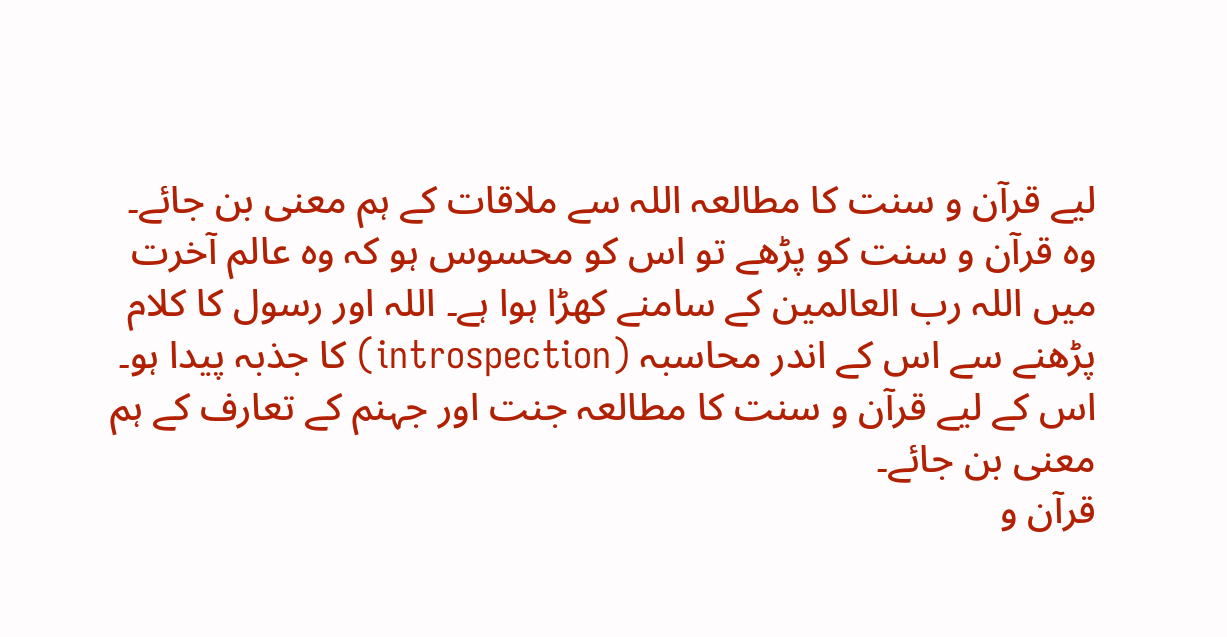لیے قرآن و سنت کا مطالعہ اللہ سے ملاقات کے ہم معنی بن جائے۔ وہ قرآن و سنت کو پڑھے تو اس کو محسوس ہو کہ وہ عالم آخرت میں اللہ رب العالمین کے سامنے کھڑا ہوا ہے۔ اللہ اور رسول کا کلام پڑھنے سے اس کے اندر محاسبہ (introspection) کا جذبہ پیدا ہو۔ اس کے لیے قرآن و سنت کا مطالعہ جنت اور جہنم کے تعارف کے ہم معنی بن جائے۔
قرآن و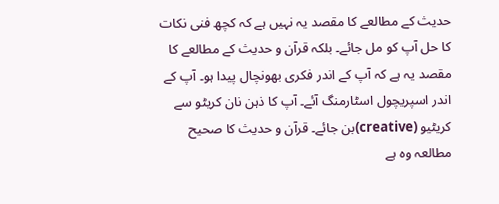حدیث کے مطالعے کا مقصد یہ نہیں ہے کہ کچھ فنی نکات کا حل آپ کو مل جائے۔ بلکہ قرآن و حدیث کے مطالعے کا مقصد یہ ہے کہ آپ کے اندر فکری بھونچال پیدا ہو۔ آپ کے اندر اسپریچول اسٹارمنگ آئے۔ آپ کا ذہن نان کریٹو سے کریٹیو (creative)بن جائے۔ قرآن و حدیث کا صحیح مطالعہ وہ ہے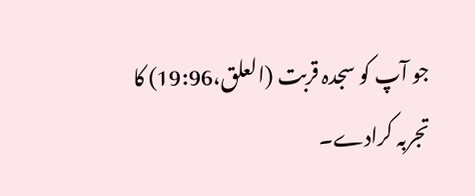جو آپ کو سجدہ قربت (العلق،19:96) کا تجربہ کرادے۔